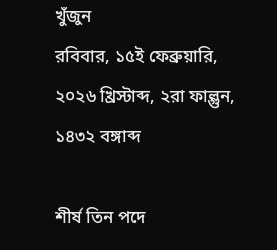খুঁজুন
রবিবার, ১৫ই ফেব্রুয়ারি, ২০২৬ খ্রিস্টাব্দ, ২রা ফাল্গুন, ১৪৩২ বঙ্গাব্দ

শীর্ষ তিন পদে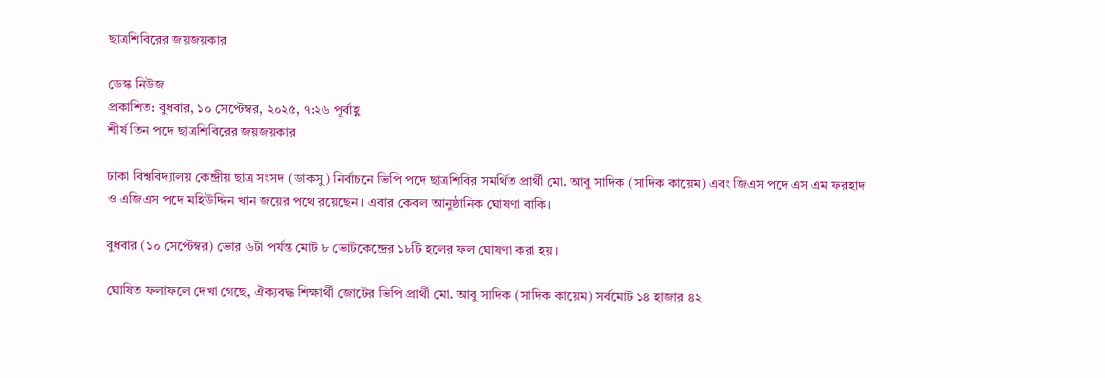ছাত্রশিবিরের জয়জয়কার

ডেস্ক নিউজ
প্রকাশিত: বুধবার, ১০ সেপ্টেম্বর, ২০২৫, ৭:২৬ পূর্বাহ্ণ
শীর্ষ তিন পদে ছাত্রশিবিরের জয়জয়কার

ঢাকা বিশ্ববিদ্যালয় কেন্দ্রীয় ছাত্র সংসদ (ডাকসু) নির্বাচনে ভিপি পদে ছাত্রশিবির সমর্থিত প্রার্থী মো. আবু সাদিক (সাদিক কায়েম) এবং জিএস পদে এস এম ফরহাদ ও এজিএস পদে মহিউদ্দিন খান জয়ের পথে রয়েছেন। এবার কেবল আনুষ্ঠানিক ঘোষণা বাকি।

বুধবার (১০ সেপ্টেম্বর) ভোর ৬টা পর্যন্ত মোট ৮ ভোটকেন্দ্রের ১৮টি হলের ফল ঘোষণা করা হয়।

ঘোষিত ফলাফলে দেখা গেছে, ঐক্যবদ্ধ শিক্ষার্থী জোটের ভিপি প্রার্থী মো. আবু সাদিক (সাদিক কায়েম) সর্বমোট ১৪ হাজার ৪২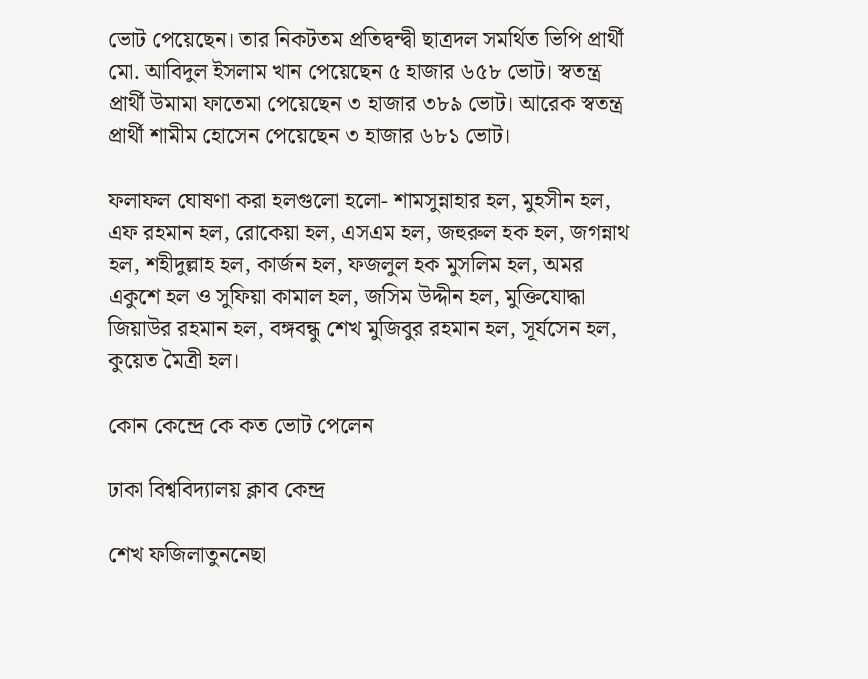ভোট পেয়েছেন। তার নিকটতম প্রতিদ্বন্দ্বী ছাত্রদল সমর্থিত ভিপি প্রার্থী মো. আবিদুল ইসলাম খান পেয়েছেন ৫ হাজার ৬৫৮ ভোট। স্বতন্ত্র প্রার্থী উমামা ফাতেমা পেয়েছেন ৩ হাজার ৩৮৯ ভোট। আরেক স্বতন্ত্র প্রার্থী শামীম হোসেন পেয়েছেন ৩ হাজার ৬৮১ ভোট।

ফলাফল ঘোষণা করা হলগুলো হলো- শামসুন্নাহার হল, মুহসীন হল, এফ রহমান হল, রোকেয়া হল, এসএম হল, জহুরুল হক হল, জগন্নাথ হল, শহীদুল্লাহ হল, কার্জন হল, ফজলুল হক মুসলিম হল, অমর একুশে হল ও সুফিয়া কামাল হল, জসিম উদ্দীন হল, মুক্তিযোদ্ধা জিয়াউর রহমান হল, বঙ্গবন্ধু শেখ মুজিবুর রহমান হল, সূর্যসেন হল, কুয়েত মৈত্রী হল।

কোন কেন্দ্রে কে কত ভোট পেলেন

ঢাকা বিশ্ববিদ্যালয় ক্লাব কেন্দ্র

শেখ ফজিলাতুননেছা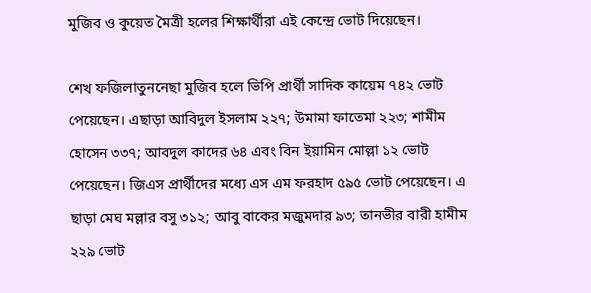মুজিব ও কুয়েত মৈত্রী হলের শিক্ষার্থীরা এই কেন্দ্রে ভোট দিয়েছেন।

শেখ ফজিলাতুননেছা মুজিব হলে ভিপি প্রার্থী সাদিক কায়েম ৭৪২ ভোট পেয়েছেন। এছাড়া আবিদুল ইসলাম ২২৭; উমামা ফাতেমা ২২৩; শামীম হোসেন ৩৩৭; আবদুল কাদের ৬৪ এবং বিন ইয়ামিন মোল্লা ১২ ভোট পেয়েছেন। জিএস প্রার্থীদের মধ্যে এস এম ফরহাদ ৫৯৫ ভোট পেয়েছেন। এ ছাড়া মেঘ মল্লার বসু ৩১২; আবু বাকের মজুমদার ৯৩; তানভীর বারী হামীম ২২৯ ভোট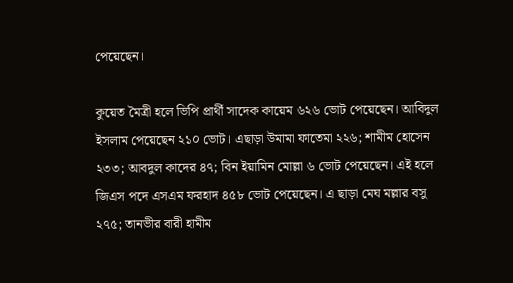পেয়েছেন।

কুয়েত মৈত্রী হলে ভিপি প্রার্থী সাদেক কায়েম ৬২৬ ভোট পেয়েছেন। আবিদুল ইসলাম পেয়েছেন ২১০ ভোট। এছাড়া উমামা ফাতেমা ২২৬; শামীম হোসেন ২৩৩; আবদুল কাদের ৪৭; বিন ইয়ামিন মোল্লা ৬ ভোট পেয়েছেন। এই হলে জিএস পদে এসএম ফরহাদ ৪৫৮ ভোট পেয়েছেন। এ ছাড়া মেঘ মল্লার বসু ২৭৫; তানভীর বারী হামীম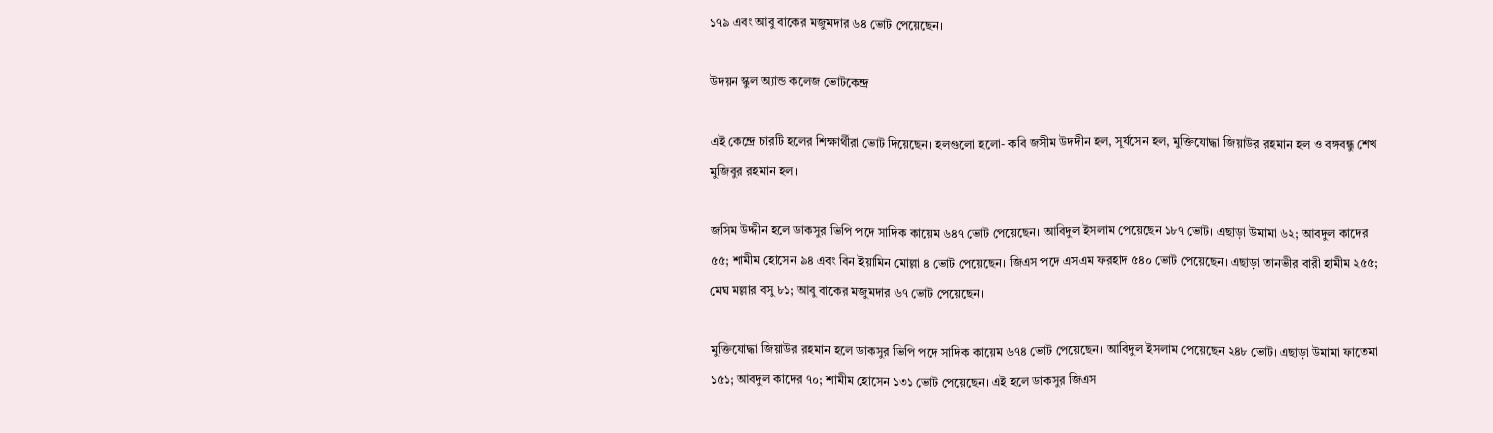১৭৯ এবং আবু বাকের মজুমদার ৬৪ ভোট পেয়েছেন।

উদয়ন স্কুল অ্যান্ড কলেজ ভোটকেন্দ্র

এই কেন্দ্রে চারটি হলের শিক্ষার্থীরা ভোট দিয়েছেন। হলগুলো হলো- কবি জসীম উদদীন হল, সূর্যসেন হল, মুক্তিযোদ্ধা জিয়াউর রহমান হল ও বঙ্গবন্ধু শেখ মুজিবুর রহমান হল।

জসিম উদ্দীন হলে ডাকসুর ভিপি পদে সাদিক কায়েম ৬৪৭ ভোট পেয়েছেন। আবিদুল ইসলাম পেয়েছেন ১৮৭ ভোট। এছাড়া উমামা ৬২; আবদুল কাদের ৫৫; শামীম হোসেন ৯৪ এবং বিন ইয়ামিন মোল্লা ৪ ভোট পেয়েছেন। জিএস পদে এসএম ফরহাদ ৫৪০ ভোট পেয়েছেন। এছাড়া তানভীর বারী হামীম ২৫৫; মেঘ মল্লার বসু ৮১; আবু বাকের মজুমদার ৬৭ ভোট পেয়েছেন।

মুক্তিযোদ্ধা জিয়াউর রহমান হলে ডাকসুর ভিপি পদে সাদিক কায়েম ৬৭৪ ভোট পেয়েছেন। আবিদুল ইসলাম পেয়েছেন ২৪৮ ভোট। এছাড়া উমামা ফাতেমা ১৫১; আবদুল কাদের ৭০; শামীম হোসেন ১৩১ ভোট পেয়েছেন। এই হলে ডাকসুর জিএস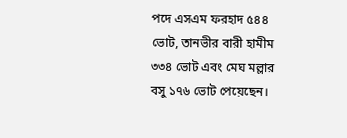পদে এসএম ফরহাদ ৫৪৪ ভোট, তানভীর বারী হামীম ৩৩৪ ভোট এবং মেঘ মল্লার বসু ১৭৬ ভোট পেয়েছেন।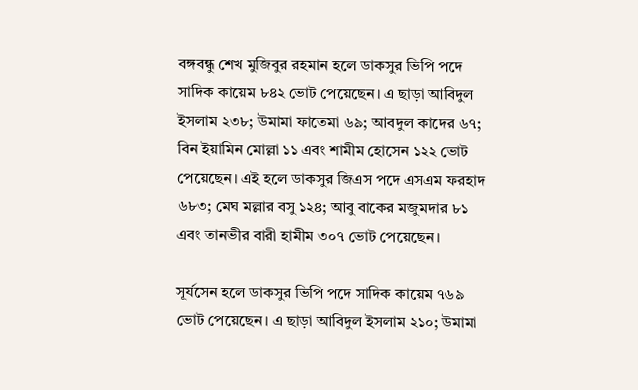বঙ্গবন্ধু শেখ মুজিবুর রহমান হলে ডাকসুর ভিপি পদে সাদিক কায়েম ৮৪২ ভোট পেয়েছেন। এ ছাড়া আবিদুল ইসলাম ২৩৮; উমামা ফাতেমা ৬৯; আবদুল কাদের ৬৭; বিন ইয়ামিন মোল্লা ১১ এবং শামীম হোসেন ১২২ ভোট পেয়েছেন। এই হলে ডাকসুর জিএস পদে এসএম ফরহাদ ৬৮৩; মেঘ মল্লার বসু ১২৪; আবু বাকের মজুমদার ৮১ এবং তানভীর বারী হামীম ৩০৭ ভোট পেয়েছেন।

সূর্যসেন হলে ডাকসুর ভিপি পদে সাদিক কায়েম ৭৬৯ ভোট পেয়েছেন। এ ছাড়া আবিদুল ইসলাম ২১০; উমামা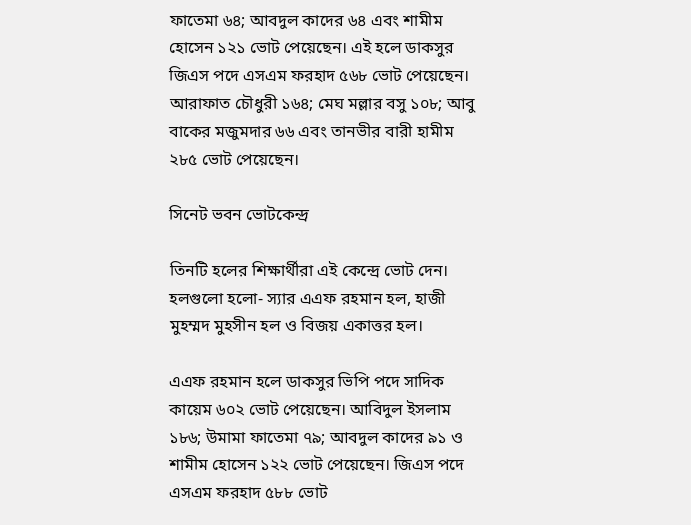ফাতেমা ৬৪; আবদুল কাদের ৬৪ এবং শামীম হোসেন ১২১ ভোট পেয়েছেন। এই হলে ডাকসুর জিএস পদে এসএম ফরহাদ ৫৬৮ ভোট পেয়েছেন। আরাফাত চৌধুরী ১৬৪; মেঘ মল্লার বসু ১০৮; আবু বাকের মজুমদার ৬৬ এবং তানভীর বারী হামীম ২৮৫ ভোট পেয়েছেন।

সিনেট ভবন ভোটকেন্দ্র

তিনটি হলের শিক্ষার্থীরা এই কেন্দ্রে ভোট দেন। হলগুলো হলো- স্যার এএফ রহমান হল, হাজী মুহম্মদ মুহসীন হল ও বিজয় একাত্তর হল।

এএফ রহমান হলে ডাকসুর ভিপি পদে সাদিক কায়েম ৬০২ ভোট পেয়েছেন। আবিদুল ইসলাম ১৮৬; উমামা ফাতেমা ৭৯; আবদুল কাদের ৯১ ও শামীম হোসেন ১২২ ভোট পেয়েছেন। জিএস পদে এসএম ফরহাদ ৫৮৮ ভোট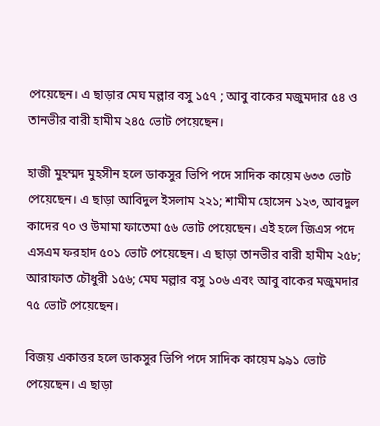পেয়েছেন। এ ছাড়ার মেঘ মল্লার বসু ১৫৭ ; আবু বাকের মজুমদার ৫৪ ও তানভীর বারী হামীম ২৪৫ ভোট পেয়েছেন।

হাজী মুহম্মদ মুহসীন হলে ডাকসুর ভিপি পদে সাদিক কায়েম ৬৩৩ ভোট পেয়েছেন। এ ছাড়া আবিদুল ইসলাম ২২১; শামীম হোসেন ১২৩, আবদুল কাদের ৭০ ও উমামা ফাতেমা ৫৬ ভোট পেয়েছেন। এই হলে জিএস পদে এসএম ফরহাদ ৫০১ ভোট পেয়েছেন। এ ছাড়া তানভীর বারী হামীম ২৫৮; আরাফাত চৌধুরী ১৫৬; মেঘ মল্লার বসু ১০৬ এবং আবু বাকের মজুমদার ৭৫ ভোট পেয়েছেন।

বিজয় একাত্তর হলে ডাকসুর ভিপি পদে সাদিক কায়েম ৯৯১ ভোট পেয়েছেন। এ ছাড়া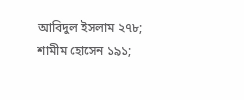আবিদুল ইসলাম ২৭৮; শামীম হোসেন ১৯১;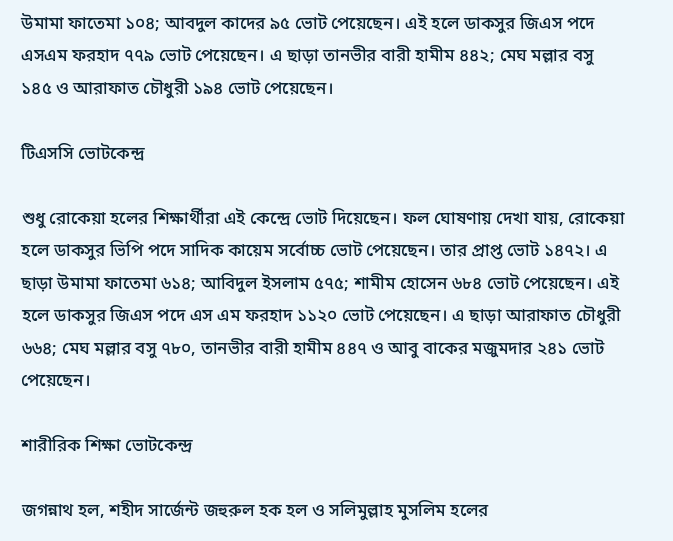উমামা ফাতেমা ১০৪; আবদুল কাদের ৯৫ ভোট পেয়েছেন। এই হলে ডাকসুর জিএস পদে এসএম ফরহাদ ৭৭৯ ভোট পেয়েছেন। এ ছাড়া তানভীর বারী হামীম ৪৪২; মেঘ মল্লার বসু ১৪৫ ও আরাফাত চৌধুরী ১৯৪ ভোট পেয়েছেন।

টিএসসি ভোটকেন্দ্র

শুধু রোকেয়া হলের শিক্ষার্থীরা এই কেন্দ্রে ভোট দিয়েছেন। ফল ঘোষণায় দেখা যায়, রোকেয়া হলে ডাকসুর ভিপি পদে সাদিক কায়েম সর্বোচ্চ ভোট পেয়েছেন। তার প্রাপ্ত ভোট ১৪৭২। এ ছাড়া উমামা ফাতেমা ৬১৪; আবিদুল ইসলাম ৫৭৫; শামীম হোসেন ৬৮৪ ভোট পেয়েছেন। এই হলে ডাকসুর জিএস পদে এস এম ফরহাদ ১১২০ ভোট পেয়েছেন। এ ছাড়া আরাফাত চৌধুরী ৬৬৪; মেঘ মল্লার বসু ৭৮০, তানভীর বারী হামীম ৪৪৭ ও আবু বাকের মজুমদার ২৪১ ভোট পেয়েছেন।

শারীরিক শিক্ষা ভোটকেন্দ্র

জগন্নাথ হল, শহীদ সার্জেন্ট জহুরুল হক হল ও সলিমুল্লাহ মুসলিম হলের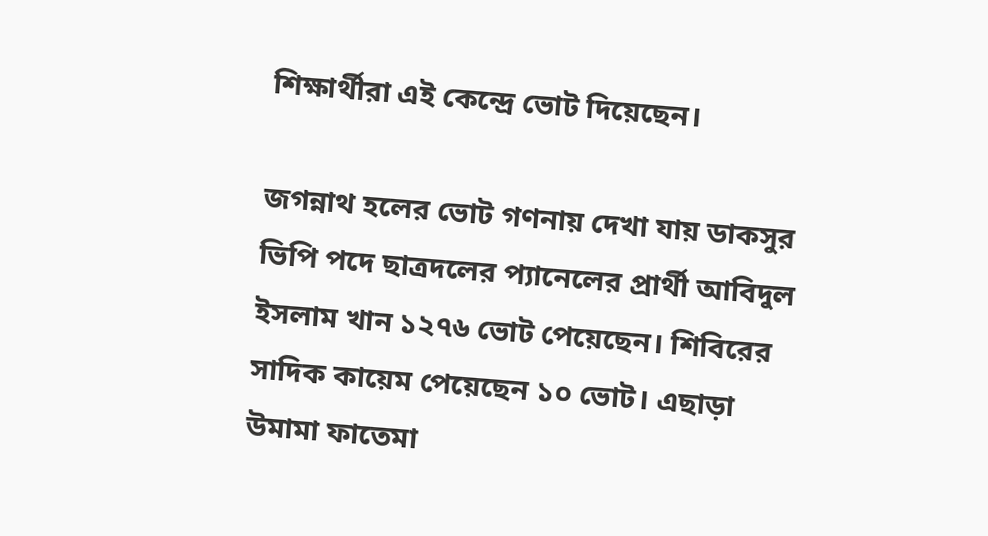শিক্ষার্থীরা এই কেন্দ্রে ভোট দিয়েছেন।

জগন্নাথ হলের ভোট গণনায় দেখা যায় ডাকসুর ভিপি পদে ছাত্রদলের প্যানেলের প্রার্থী আবিদুল ইসলাম খান ১২৭৬ ভোট পেয়েছেন। শিবিরের সাদিক কায়েম পেয়েছেন ১০ ভোট। এছাড়া উমামা ফাতেমা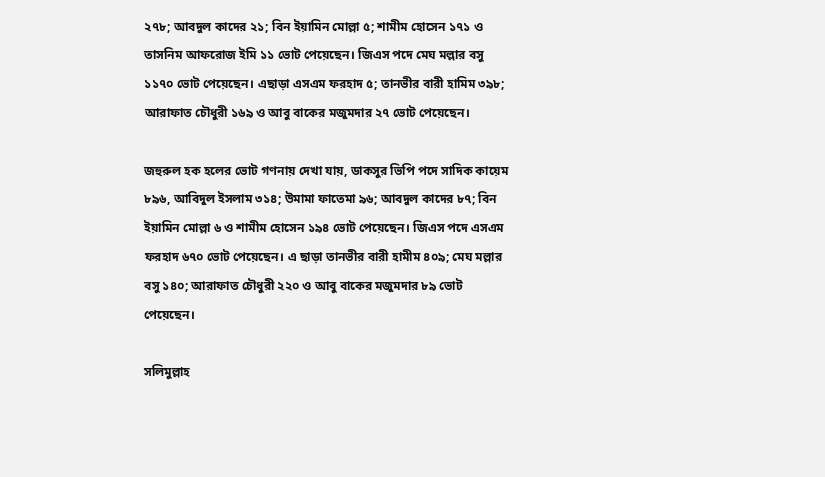২৭৮; আবদুল কাদের ২১; বিন ইয়ামিন মোল্লা ৫; শামীম হোসেন ১৭১ ও তাসনিম আফরোজ ইমি ১১ ভোট পেয়েছেন। জিএস পদে মেঘ মল্লার বসু ১১৭০ ভোট পেয়েছেন। এছাড়া এসএম ফরহাদ ৫; তানভীর বারী হামিম ৩৯৮; আরাফাত চৌধুরী ১৬৯ ও আবু বাকের মজুমদার ২৭ ভোট পেয়েছেন।

জহুরুল হক হলের ভোট গণনায় দেখা যায়, ডাকসুর ভিপি পদে সাদিক কায়েম ৮৯৬, আবিদুল ইসলাম ৩১৪; উমামা ফাতেমা ৯৬; আবদুল কাদের ৮৭; বিন ইয়ামিন মোল্লা ৬ ও শামীম হোসেন ১৯৪ ভোট পেয়েছেন। জিএস পদে এসএম ফরহাদ ৬৭০ ভোট পেয়েছেন। এ ছাড়া তানভীর বারী হামীম ৪০৯; মেঘ মল্লার বসু ১৪০; আরাফাত চৌধুরী ২২০ ও আবু বাকের মজুমদার ৮৯ ভোট পেয়েছেন।

সলিমুল্লাহ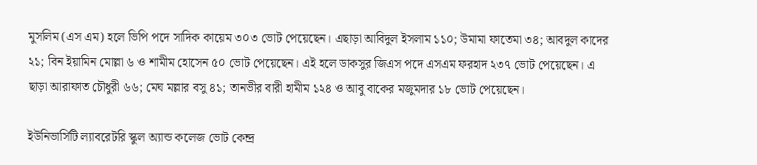মুসলিম (এস এম) হলে ভিপি পদে সাদিক কায়েম ৩০৩ ভোট পেয়েছেন। এছাড়া আবিদুল ইসলাম ১১০; উমামা ফাতেমা ৩৪; আবদুল কাদের ২১; বিন ইয়ামিন মোল্লা ৬ ও শামীম হোসেন ৫০ ভোট পেয়েছেন। এই হলে ডাকসুর জিএস পদে এসএম ফরহাদ ২৩৭ ভোট পেয়েছেন। এ ছাড়া আরাফাত চৌধুরী ৬৬; মেঘ মল্লার বসু ৪১; তানভীর বারী হামীম ১২৪ ও আবু বাকের মজুমদার ১৮ ভোট পেয়েছেন।

ইউনিভার্সিটি ল্যাবরেটরি স্কুল অ্যান্ড কলেজ ভোট কেন্দ্র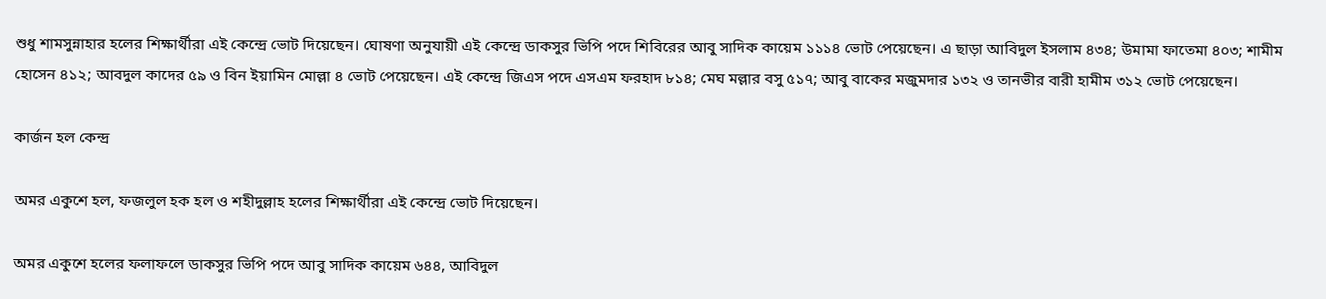শুধু শামসুন্নাহার হলের শিক্ষার্থীরা এই কেন্দ্রে ভোট দিয়েছেন। ঘোষণা অনুযায়ী এই কেন্দ্রে ডাকসুর ভিপি পদে শিবিরের আবু সাদিক কায়েম ১১১৪ ভোট পেয়েছেন। এ ছাড়া আবিদুল ইসলাম ৪৩৪; উমামা ফাতেমা ৪০৩; শামীম হোসেন ৪১২; আবদুল কাদের ৫৯ ও বিন ইয়ামিন মোল্লা ৪ ভোট পেয়েছেন। এই কেন্দ্রে জিএস পদে এসএম ফরহাদ ৮১৪; মেঘ মল্লার বসু ৫১৭; আবু বাকের মজুমদার ১৩২ ও তানভীর বারী হামীম ৩১২ ভোট পেয়েছেন।

কার্জন হল কেন্দ্র

অমর একুশে হল, ফজলুল হক হল ও শহীদুল্লাহ হলের শিক্ষার্থীরা এই কেন্দ্রে ভোট দিয়েছেন।

অমর একুশে হলের ফলাফলে ডাকসুর ভিপি পদে আবু সাদিক কায়েম ৬৪৪, আবিদুল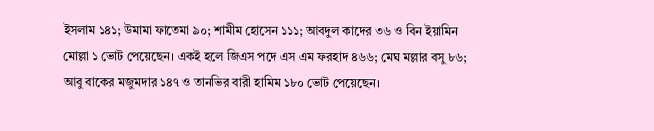ইসলাম ১৪১; উমামা ফাতেমা ৯০; শামীম হোসেন ১১১; আবদুল কাদের ৩৬ ও বিন ইয়ামিন মোল্লা ১ ভোট পেয়েছেন। একই হলে জিএস পদে এস এম ফরহাদ ৪৬৬; মেঘ মল্লার বসু ৮৬; আবু বাকের মজুমদার ১৪৭ ও তানভির বারী হামিম ১৮০ ভোট পেয়েছেন।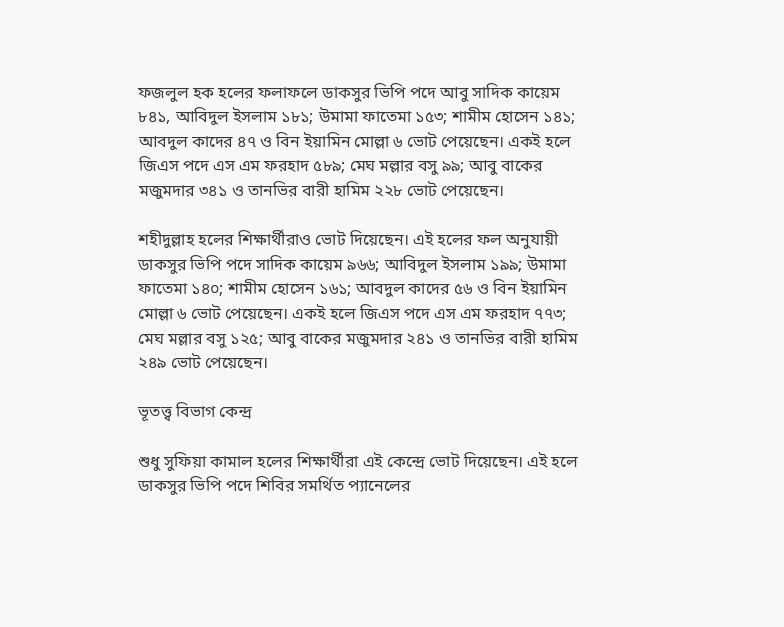ফজলুল হক হলের ফলাফলে ডাকসুর ভিপি পদে আবু সাদিক কায়েম ৮৪১, আবিদুল ইসলাম ১৮১; উমামা ফাতেমা ১৫৩; শামীম হোসেন ১৪১; আবদুল কাদের ৪৭ ও বিন ইয়ামিন মোল্লা ৬ ভোট পেয়েছেন। একই হলে জিএস পদে এস এম ফরহাদ ৫৮৯; মেঘ মল্লার বসু ৯৯; আবু বাকের মজুমদার ৩৪১ ও তানভির বারী হামিম ২২৮ ভোট পেয়েছেন।

শহীদুল্লাহ হলের শিক্ষার্থীরাও ভোট দিয়েছেন। এই হলের ফল অনুযায়ী ডাকসুর ভিপি পদে সাদিক কায়েম ৯৬৬; আবিদুল ইসলাম ১৯৯; উমামা ফাতেমা ১৪০; শামীম হোসেন ১৬১; আবদুল কাদের ৫৬ ও বিন ইয়ামিন মোল্লা ৬ ভোট পেয়েছেন। একই হলে জিএস পদে এস এম ফরহাদ ৭৭৩; মেঘ মল্লার বসু ১২৫; আবু বাকের মজুমদার ২৪১ ও তানভির বারী হামিম ২৪৯ ভোট পেয়েছেন।

ভূতত্ত্ব বিভাগ কেন্দ্র

শুধু সুফিয়া কামাল হলের শিক্ষার্থীরা এই কেন্দ্রে ভোট দিয়েছেন। এই হলে ডাকসুর ভিপি পদে শিবির সমর্থিত প্যানেলের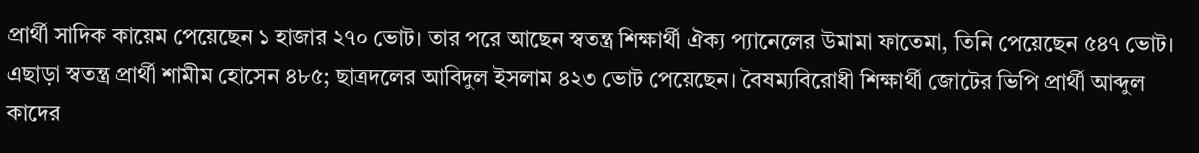প্রার্থী সাদিক কায়েম পেয়েছেন ১ হাজার ২৭০ ভোট। তার পরে আছেন স্বতন্ত্র শিক্ষার্থী ঐক্য প্যানেলের উমামা ফাতেমা, তিনি পেয়েছেন ৫৪৭ ভোট। এছাড়া স্বতন্ত্র প্রার্থী শামীম হোসেন ৪৮৫; ছাত্রদলের আবিদুল ইসলাম ৪২৩ ভোট পেয়েছেন। বৈষম্যবিরোধী শিক্ষার্থী জোটের ভিপি প্রার্থী আব্দুল কাদের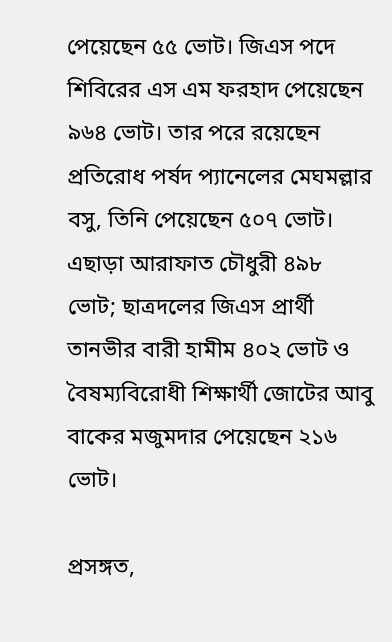পেয়েছেন ৫৫ ভোট। জিএস পদে শিবিরের এস এম ফরহাদ পেয়েছেন ৯৬৪ ভোট। তার পরে রয়েছেন প্রতিরোধ পর্ষদ প্যানেলের মেঘমল্লার বসু, তিনি পেয়েছেন ৫০৭ ভোট। এছাড়া আরাফাত চৌধুরী ৪৯৮ ভোট; ছাত্রদলের জিএস প্রার্থী তানভীর বারী হামীম ৪০২ ভোট ও বৈষম্যবিরোধী শিক্ষার্থী জোটের আবু বাকের মজুমদার পেয়েছেন ২১৬ ভোট।

প্রসঙ্গত,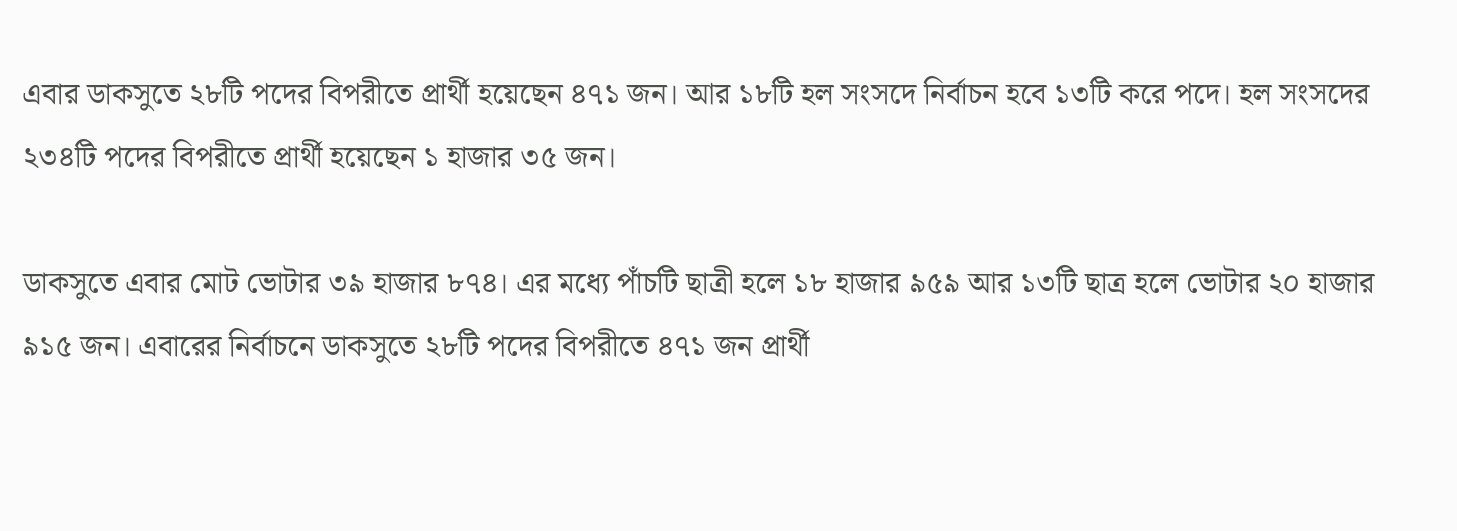এবার ডাকসুতে ২৮টি পদের বিপরীতে প্রার্থী হয়েছেন ৪৭১ জন। আর ১৮টি হল সংসদে নির্বাচন হবে ১৩টি করে পদে। হল সংসদের ২৩৪টি পদের বিপরীতে প্রার্থী হয়েছেন ১ হাজার ৩৫ জন।

ডাকসুতে এবার মোট ভোটার ৩৯ হাজার ৮৭৪। এর মধ্যে পাঁচটি ছাত্রী হলে ১৮ হাজার ৯৫৯ আর ১৩টি ছাত্র হলে ভোটার ২০ হাজার ৯১৫ জন। এবারের নির্বাচনে ডাকসুতে ২৮টি পদের বিপরীতে ৪৭১ জন প্রার্থী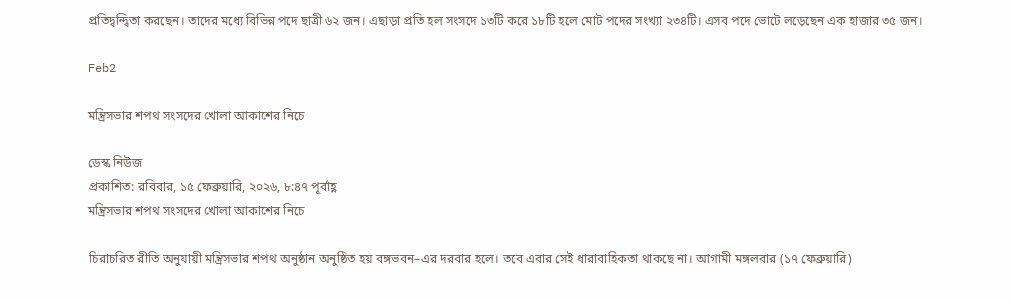প্রতিদ্বন্দ্বিতা করছেন। তাদের মধ্যে বিভিন্ন পদে ছাত্রী ৬২ জন। এছাড়া প্রতি হল সংসদে ১৩টি করে ১৮টি হলে মোট পদের সংখ্যা ২৩৪টি। এসব পদে ভোটে লড়েছেন এক হাজার ৩৫ জন।

Feb2

মন্ত্রিসভার শপথ সংসদের খোলা আকাশের নিচে

ডেস্ক নিউজ
প্রকাশিত: রবিবার, ১৫ ফেব্রুয়ারি, ২০২৬, ৮:৪৭ পূর্বাহ্ণ
মন্ত্রিসভার শপথ সংসদের খোলা আকাশের নিচে

চিরাচরিত রীতি অনুযায়ী মন্ত্রিসভার শপথ অনুষ্ঠান অনুষ্ঠিত হয় বঙ্গভবন–এর দরবার হলে। তবে এবার সেই ধারাবাহিকতা থাকছে না। আগামী মঙ্গলবার (১৭ ফেব্রুয়ারি)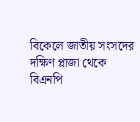বিকেলে জাতীয় সংসদের দক্ষিণ প্লাজা থেকে বিএনপি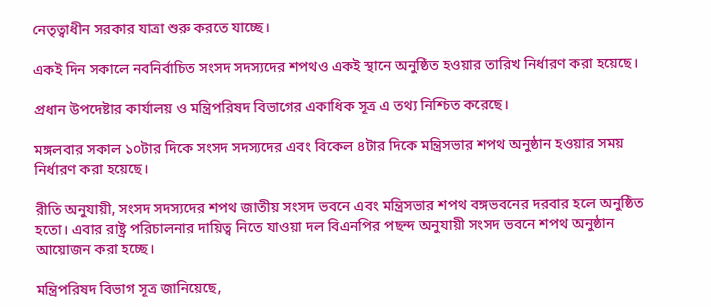নেতৃত্বাধীন সরকার যাত্রা শুরু করতে যাচ্ছে।

একই দিন সকালে নবনির্বাচিত সংসদ সদস্যদের শপথও একই স্থানে অনুষ্ঠিত হওয়ার তারিখ নির্ধারণ করা হয়েছে।

প্রধান উপদেষ্টার কার্যালয় ও মন্ত্রিপরিষদ বিভাগের একাধিক সূত্র এ তথ্য নিশ্চিত করেছে।

মঙ্গলবার সকাল ১০টার দিকে সংসদ সদস্যদের এবং বিকেল ৪টার দিকে মন্ত্রিসভার শপথ অনুষ্ঠান হওয়ার সময় নির্ধারণ করা হয়েছে।

রীতি অনুযায়ী, সংসদ সদস্যদের শপথ জাতীয় সংসদ ভবনে এবং মন্ত্রিসভার শপথ বঙ্গভবনের দরবার হলে অনুষ্ঠিত হতো। এবার রাষ্ট্র পরিচালনার দায়িত্ব নিতে যাওয়া দল বিএনপির পছন্দ অনুযায়ী সংসদ ভবনে শপথ অনুষ্ঠান আয়োজন করা হচ্ছে।

মন্ত্রিপরিষদ বিভাগ সূত্র জানিয়েছে,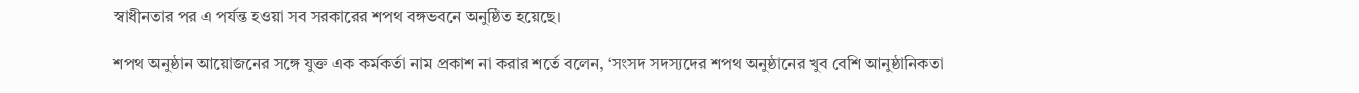স্বাধীনতার পর এ পর্যন্ত হওয়া সব সরকারের শপথ বঙ্গভবনে অনুষ্ঠিত হয়েছে।

শপথ অনুষ্ঠান আয়োজনের সঙ্গে যুক্ত এক কর্মকর্তা নাম প্রকাশ না করার শর্তে বলেন, ‘সংসদ সদস্যদের শপথ অনুষ্ঠানের খুব বেশি আনুষ্ঠানিকতা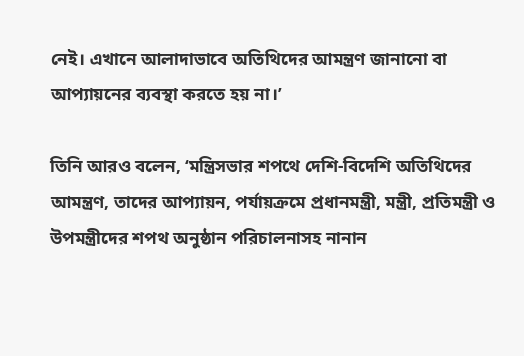নেই। এখানে আলাদাভাবে অতিথিদের আমন্ত্রণ জানানো বা আপ্যায়নের ব্যবস্থা করতে হয় না।’

তিনি আরও বলেন, ‘মন্ত্রিসভার শপথে দেশি-বিদেশি অতিথিদের আমন্ত্রণ, তাদের আপ্যায়ন, পর্যায়ক্রমে প্রধানমন্ত্রী, মন্ত্রী, প্রতিমন্ত্রী ও উপমন্ত্রীদের শপথ অনুষ্ঠান পরিচালনাসহ নানান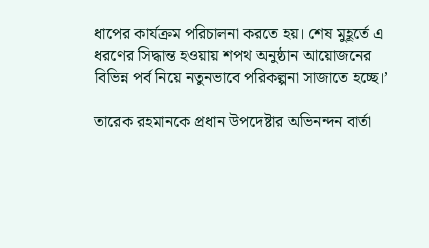ধাপের কার্যক্রম পরিচালনা করতে হয়। শেষ মুহূর্তে এ ধরণের সিদ্ধান্ত হওয়ায় শপথ অনুষ্ঠান আয়োজনের বিভিন্ন পর্ব নিয়ে নতুনভাবে পরিকল্পনা সাজাতে হচ্ছে।’

তারেক রহমানকে প্রধান উপদেষ্টার অভিনন্দন বার্তা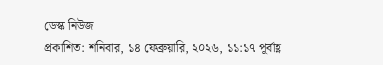ডেস্ক নিউজ
প্রকাশিত: শনিবার, ১৪ ফেব্রুয়ারি, ২০২৬, ১১:১৭ পূর্বাহ্ণ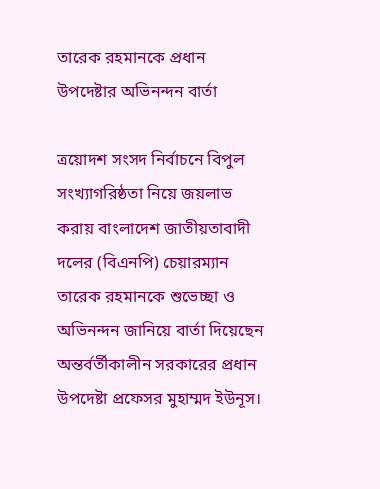তারেক রহমানকে প্রধান উপদেষ্টার অভিনন্দন বার্তা

ত্রয়োদশ সংসদ নির্বাচনে বিপুল সংখ্যাগরিষ্ঠতা নিয়ে জয়লাভ করায় বাংলাদেশ জাতীয়তাবাদী দলের (বিএনপি) চেয়ারম্যান তারেক রহমানকে শুভেচ্ছা ও অভিনন্দন জানিয়ে বার্তা দিয়েছেন অন্তর্বর্তীকালীন সরকারের প্রধান উপদেষ্টা প্রফেসর মুহাম্মদ ইউনূস।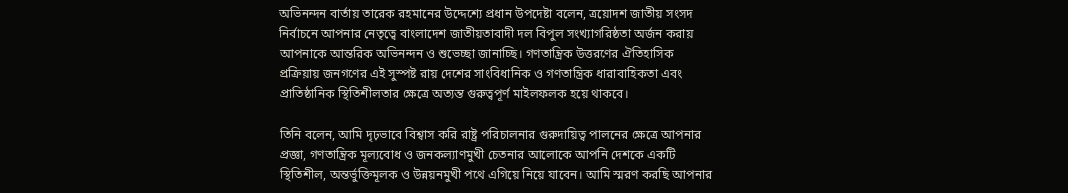অভিনন্দন বার্তায় তারেক রহমানের উদ্দেশ্যে প্রধান উপদেষ্টা বলেন, ত্রয়োদশ জাতীয় সংসদ নির্বাচনে আপনার নেতৃত্বে বাংলাদেশ জাতীয়তাবাদী দল বিপুল সংখ্যাগরিষ্ঠতা অর্জন করায় আপনাকে আন্তরিক অভিনন্দন ও শুভেচ্ছা জানাচ্ছি। গণতান্ত্রিক উত্তরণের ঐতিহাসিক প্রক্রিয়ায় জনগণের এই সুস্পষ্ট রায় দেশের সাংবিধানিক ও গণতান্ত্রিক ধারাবাহিকতা এবং প্রাতিষ্ঠানিক স্থিতিশীলতার ক্ষেত্রে অত্যন্ত গুরুত্বপূর্ণ মাইলফলক হয়ে থাকবে।

তিনি বলেন, আমি দৃঢ়ভাবে বিশ্বাস করি রাষ্ট্র পরিচালনার গুরুদায়িত্ব পালনের ক্ষেত্রে আপনার প্রজ্ঞা, গণতান্ত্রিক মূল্যবোধ ও জনকল্যাণমুখী চেতনার আলোকে আপনি দেশকে একটি স্থিতিশীল, অন্তর্ভুক্তিমূলক ও উন্নয়নমুখী পথে এগিয়ে নিয়ে যাবেন। আমি স্মরণ করছি আপনার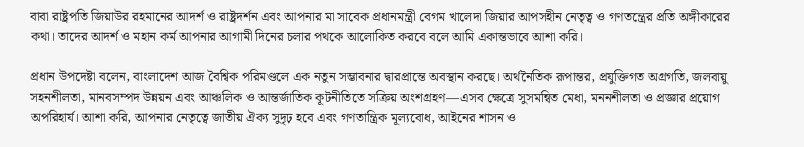বাবা রাষ্ট্রপতি জিয়াউর রহমানের আদর্শ ও রাষ্ট্রদর্শন এবং আপনার মা সাবেক প্রধানমন্ত্রী বেগম খালেদা জিয়ার আপসহীন নেতৃত্ব ও গণতন্ত্রের প্রতি অঙ্গীকারের কথা। তাদের আদর্শ ও মহান কর্ম আপনার আগামী দিনের চলার পথকে আলোকিত করবে বলে আমি একান্তভাবে আশা করি।

প্রধান উপদেষ্টা বলেন, বাংলাদেশ আজ বৈশ্বিক পরিমণ্ডলে এক নতুন সম্ভাবনার দ্বারপ্রান্তে অবস্থান করছে। অর্থনৈতিক রূপান্তর, প্রযুক্তিগত অগ্রগতি, জলবায়ু সহনশীলতা, মানবসম্পদ উন্নয়ন এবং আঞ্চলিক ও আন্তর্জাতিক কূটনীতিতে সক্রিয় অংশগ্রহণ—এসব ক্ষেত্রে সুসমন্বিত মেধা, মননশীলতা ও প্রজ্ঞার প্রয়োগ অপরিহার্য। আশা করি, আপনার নেতৃত্বে জাতীয় ঐক্য সুদৃঢ় হবে এবং গণতান্ত্রিক মূল্যবোধ, আইনের শাসন ও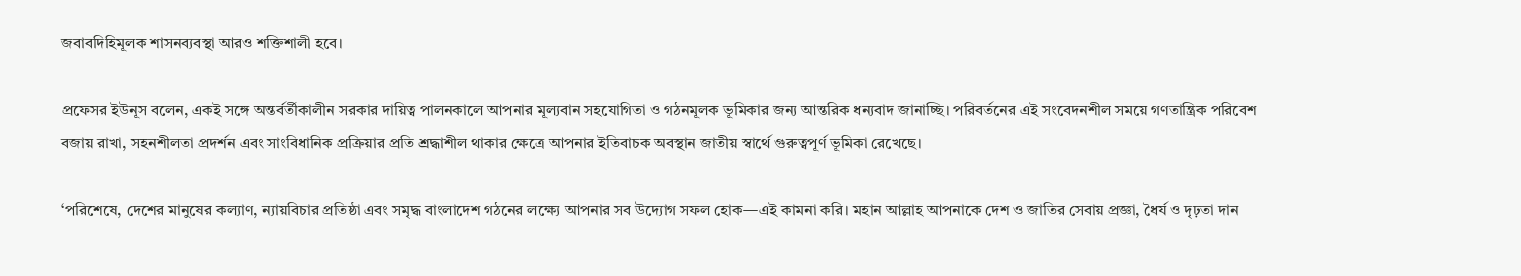জবাবদিহিমূলক শাসনব্যবস্থা আরও শক্তিশালী হবে।

প্রফেসর ইউনূস বলেন, একই সঙ্গে অন্তর্বর্তীকালীন সরকার দায়িত্ব পালনকালে আপনার মূল্যবান সহযোগিতা ও গঠনমূলক ভূমিকার জন্য আন্তরিক ধন্যবাদ জানাচ্ছি। পরিবর্তনের এই সংবেদনশীল সময়ে গণতান্ত্রিক পরিবেশ বজায় রাখা, সহনশীলতা প্রদর্শন এবং সাংবিধানিক প্রক্রিয়ার প্রতি শ্রদ্ধাশীল থাকার ক্ষেত্রে আপনার ইতিবাচক অবস্থান জাতীয় স্বার্থে গুরুত্বপূর্ণ ভূমিকা রেখেছে।

‘পরিশেষে, দেশের মানুষের কল্যাণ, ন্যায়বিচার প্রতিষ্ঠা এবং সমৃদ্ধ বাংলাদেশ গঠনের লক্ষ্যে আপনার সব উদ্যোগ সফল হোক—এই কামনা করি। মহান আল্লাহ আপনাকে দেশ ও জাতির সেবায় প্রজ্ঞা, ধৈর্য ও দৃঢ়তা দান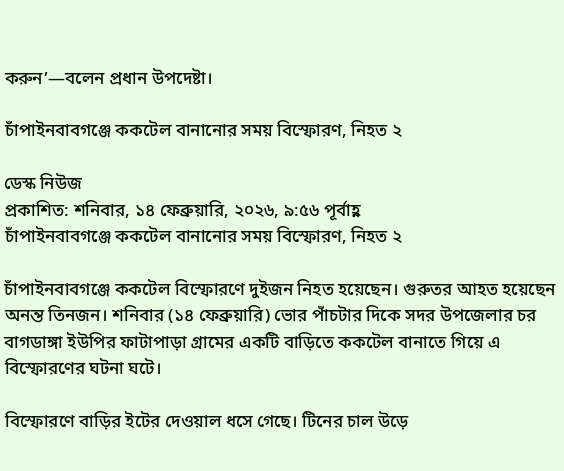করুন’—বলেন প্রধান উপদেষ্টা।

চাঁপাইনবাবগঞ্জে ককটেল বানানোর সময় বিস্ফোরণ, নিহত ২

ডেস্ক নিউজ
প্রকাশিত: শনিবার, ১৪ ফেব্রুয়ারি, ২০২৬, ৯:৫৬ পূর্বাহ্ণ
চাঁপাইনবাবগঞ্জে ককটেল বানানোর সময় বিস্ফোরণ, নিহত ২

চাঁপাইনবাবগঞ্জে ককটেল বিস্ফোরণে দুইজন নিহত হয়েছেন। গুরুতর আহত হয়েছেন অনন্ত তিনজন। শনিবার (১৪ ফেব্রুয়ারি) ভোর পাঁচটার দিকে সদর উপজেলার চর বাগডাঙ্গা ইউপির ফাটাপাড়া গ্রামের একটি বাড়িতে ককটেল বানাতে গিয়ে এ বিস্ফোরণের ঘটনা ঘটে।

বিস্ফোরণে বাড়ির ইটের দেওয়াল ধসে গেছে। টিনের চাল উড়ে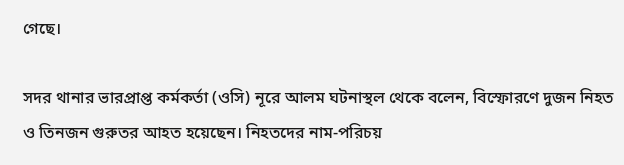গেছে।

সদর থানার ভারপ্রাপ্ত কর্মকর্তা (ওসি) নূরে আলম ঘটনাস্থল থেকে বলেন, বিস্ফোরণে দুজন নিহত ও তিনজন গুরুতর আহত হয়েছেন। নিহতদের নাম-পরিচয়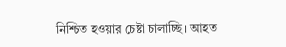নিশ্চিত হওয়ার চেষ্টা চালাচ্ছি। আহত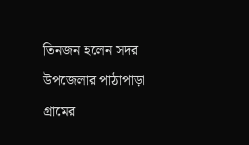তিনজন হলেন সদর উপজেলার পাঠাপাড়া গ্রামের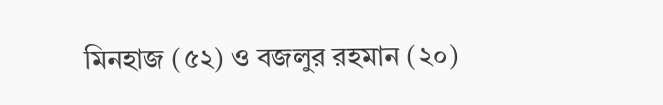মিনহাজ (৫২) ও বজলুর রহমান (২০)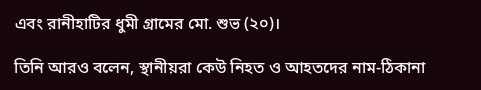এবং রানীহাটির ধুমী গ্রামের মো. শুভ (২০)।

তিনি আরও বলেন, স্থানীয়রা কেউ নিহত ও আহতদের নাম-ঠিকানা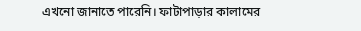এখনো জানাতে পারেনি। ফাটাপাড়ার কালামের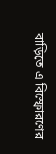বাড়িতে এ বিস্ফোরণের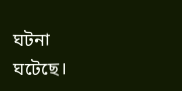ঘটনা ঘটেছে।